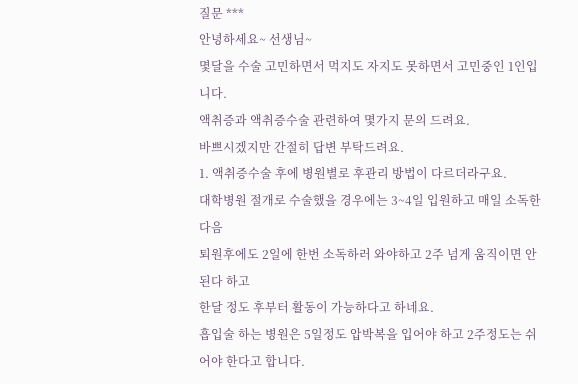질문 ***
안녕하세요~ 선생님~
몇달을 수술 고민하면서 먹지도 자지도 못하면서 고민중인 1인입니다.
액취증과 액취증수술 관련하여 몇가지 문의 드려요.
바쁘시겠지만 간절히 답변 부탁드려요.
1. 액취증수술 후에 병원별로 후관리 방법이 다르더라구요.
대학병원 절개로 수술했을 경우에는 3~4일 입원하고 매일 소독한다음
퇴원후에도 2일에 한번 소독하러 와야하고 2주 넘게 움직이면 안된다 하고
한달 정도 후부터 활동이 가능하다고 하네요.
흡입술 하는 병원은 5일정도 압박복을 입어야 하고 2주정도는 쉬어야 한다고 합니다.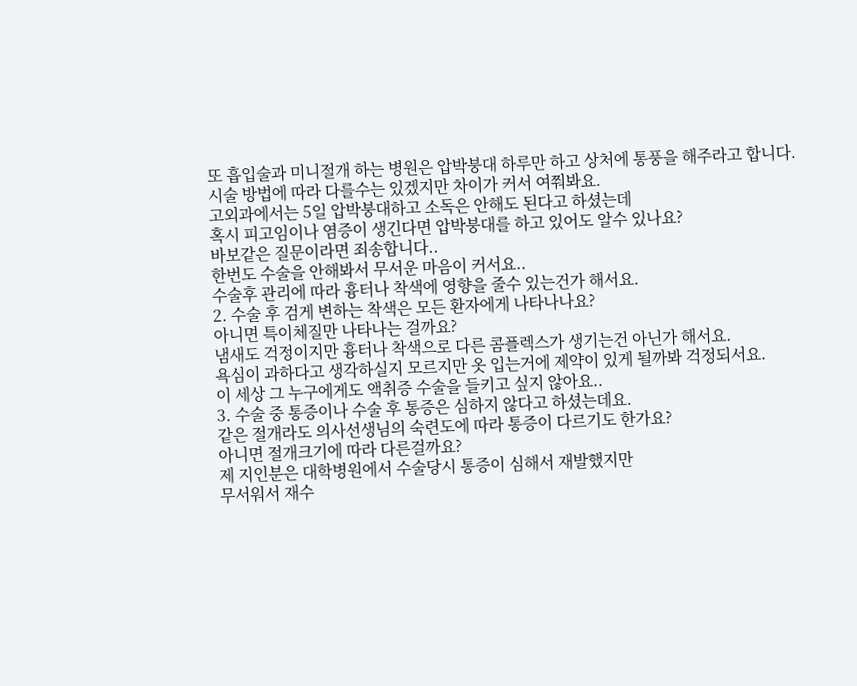또 흡입술과 미니절개 하는 병원은 압박붕대 하루만 하고 상처에 통풍을 해주라고 합니다.
시술 방법에 따라 다를수는 있겠지만 차이가 커서 여쭤봐요.
고외과에서는 5일 압박붕대하고 소독은 안해도 된다고 하셨는데
혹시 피고임이나 염증이 생긴다면 압박붕대를 하고 있어도 알수 있나요?
바보같은 질문이라면 죄송합니다..
한번도 수술을 안해봐서 무서운 마음이 커서요..
수술후 관리에 따라 흉터나 착색에 영향을 줄수 있는건가 해서요.
2. 수술 후 검게 변하는 착색은 모든 환자에게 나타나나요?
아니면 특이체질만 나타나는 걸까요?
냄새도 걱정이지만 흉터나 착색으로 다른 콤플렉스가 생기는건 아닌가 해서요.
욕심이 과하다고 생각하실지 모르지만 옷 입는거에 제약이 있게 될까봐 걱정되서요.
이 세상 그 누구에게도 액취증 수술을 들키고 싶지 않아요..
3. 수술 중 통증이나 수술 후 통증은 심하지 않다고 하셨는데요.
같은 절개라도 의사선생님의 숙련도에 따라 통증이 다르기도 한가요?
아니면 절개크기에 따라 다른걸까요?
제 지인분은 대학병원에서 수술당시 통증이 심해서 재발했지만
무서워서 재수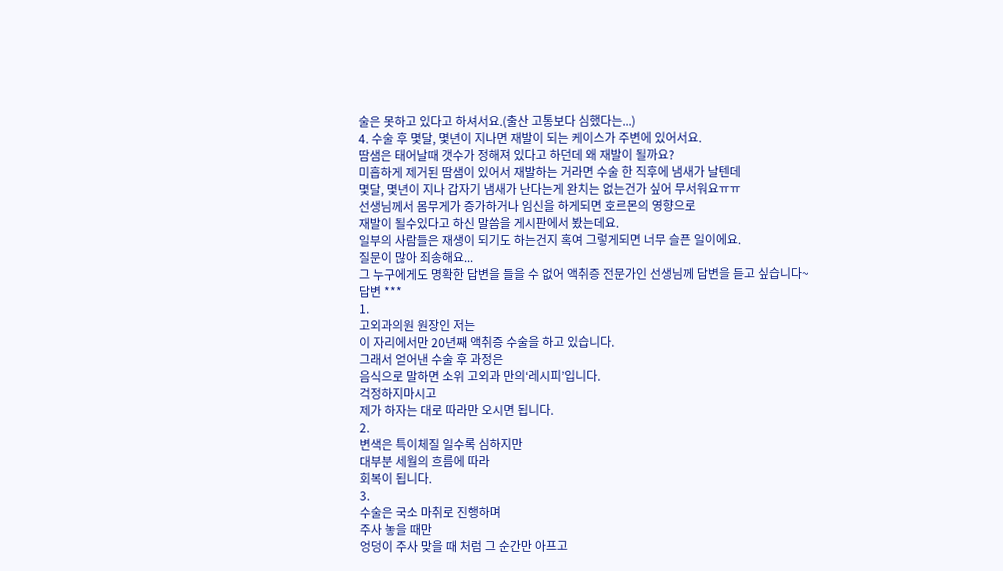술은 못하고 있다고 하셔서요.(출산 고통보다 심했다는...)
4. 수술 후 몇달, 몇년이 지나면 재발이 되는 케이스가 주변에 있어서요.
땀샘은 태어날때 갯수가 정해져 있다고 하던데 왜 재발이 될까요?
미흡하게 제거된 땀샘이 있어서 재발하는 거라면 수술 한 직후에 냄새가 날텐데
몇달, 몇년이 지나 갑자기 냄새가 난다는게 완치는 없는건가 싶어 무서워요ㅠㅠ
선생님께서 몸무게가 증가하거나 임신을 하게되면 호르몬의 영향으로
재발이 될수있다고 하신 말씀을 게시판에서 봤는데요.
일부의 사람들은 재생이 되기도 하는건지 혹여 그렇게되면 너무 슬픈 일이에요.
질문이 많아 죄송해요...
그 누구에게도 명확한 답변을 들을 수 없어 액취증 전문가인 선생님께 답변을 듣고 싶습니다~
답변 ***
1.
고외과의원 원장인 저는
이 자리에서만 20년째 액취증 수술을 하고 있습니다.
그래서 얻어낸 수술 후 과정은
음식으로 말하면 소위 고외과 만의‘레시피’입니다.
걱정하지마시고
제가 하자는 대로 따라만 오시면 됩니다.
2.
변색은 특이체질 일수록 심하지만
대부분 세월의 흐름에 따라
회복이 됩니다.
3.
수술은 국소 마취로 진행하며
주사 놓을 때만
엉덩이 주사 맞을 때 처럼 그 순간만 아프고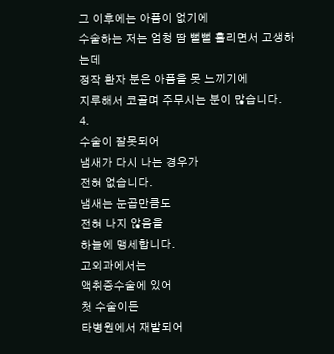그 이후에는 아픔이 없기에
수술하는 저는 엄청 땀 뻘뻘 흘리면서 고생하는데
정작 환자 분은 아픔을 못 느끼기에
지루해서 코골며 주무시는 분이 많습니다.
4.
수술이 잘못되어
냄새가 다시 나는 경우가
전혀 없습니다.
냄새는 눈곱만큼도
전혀 나지 않음을
하늘에 맹세합니다.
고외과에서는
액취증수술에 있어
첫 수술이든
타병원에서 재발되어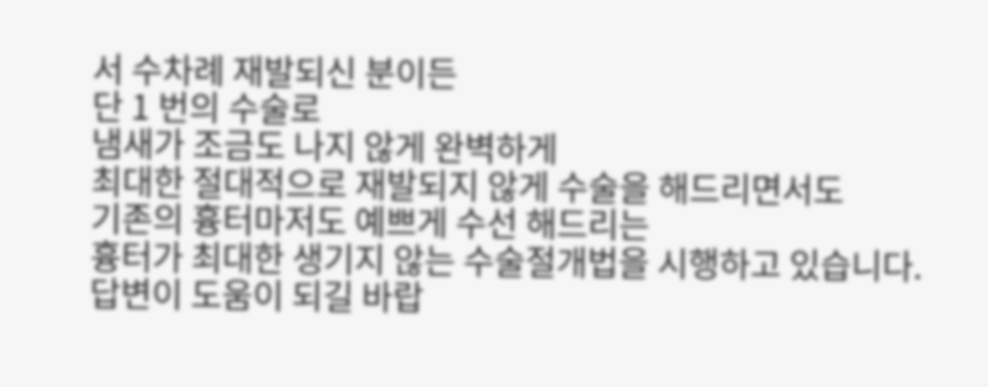서 수차례 재발되신 분이든
단 1 번의 수술로
냄새가 조금도 나지 않게 완벽하게
최대한 절대적으로 재발되지 않게 수술을 해드리면서도
기존의 흉터마저도 예쁘게 수선 해드리는
흉터가 최대한 생기지 않는 수술절개법을 시행하고 있습니다.
답변이 도움이 되길 바랍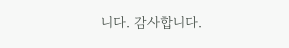니다. 감사합니다.